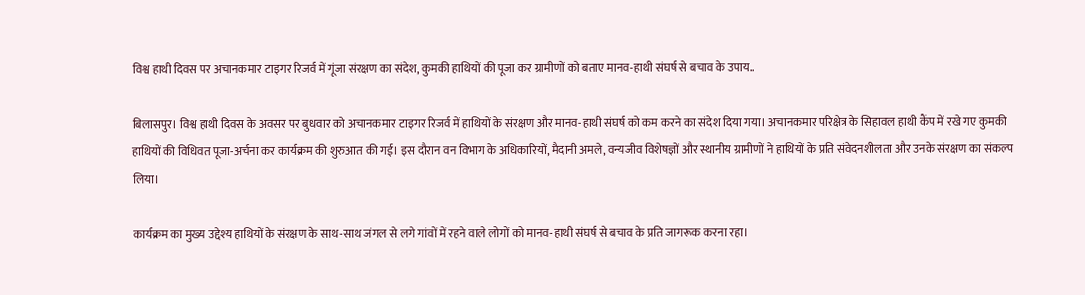विश्व हाथी दिवस पर अचानकमार टाइगर रिजर्व में गूंजा संरक्षण का संदेश, कुमकी हाथियों की पूजा कर ग्रामीणों को बताए मानव-हाथी संघर्ष से बचाव के उपाय..

बिलासपुर। विश्व हाथी दिवस के अवसर पर बुधवार को अचानकमार टाइगर रिजर्व में हाथियों के संरक्षण और मानव-हाथी संघर्ष को कम करने का संदेश दिया गया। अचानकमार परिक्षेत्र के सिहावल हाथी कैंप में रखे गए कुमकी हाथियों की विधिवत पूजा-अर्चना कर कार्यक्रम की शुरुआत की गई। इस दौरान वन विभाग के अधिकारियों, मैदानी अमले, वन्यजीव विशेषज्ञों और स्थानीय ग्रामीणों ने हाथियों के प्रति संवेदनशीलता और उनके संरक्षण का संकल्प लिया।

कार्यक्रम का मुख्य उद्देश्य हाथियों के संरक्षण के साथ-साथ जंगल से लगे गांवों में रहने वाले लोगों को मानव-हाथी संघर्ष से बचाव के प्रति जागरूक करना रहा।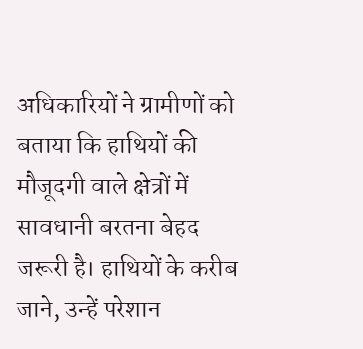अधिकारियों ने ग्रामीणों को बताया कि हाथियों की मौजूदगी वाले क्षेत्रों में सावधानी बरतना बेहद जरूरी है। हाथियों के करीब जाने, उन्हें परेशान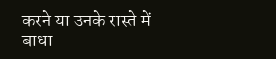करने या उनके रास्ते में बाधा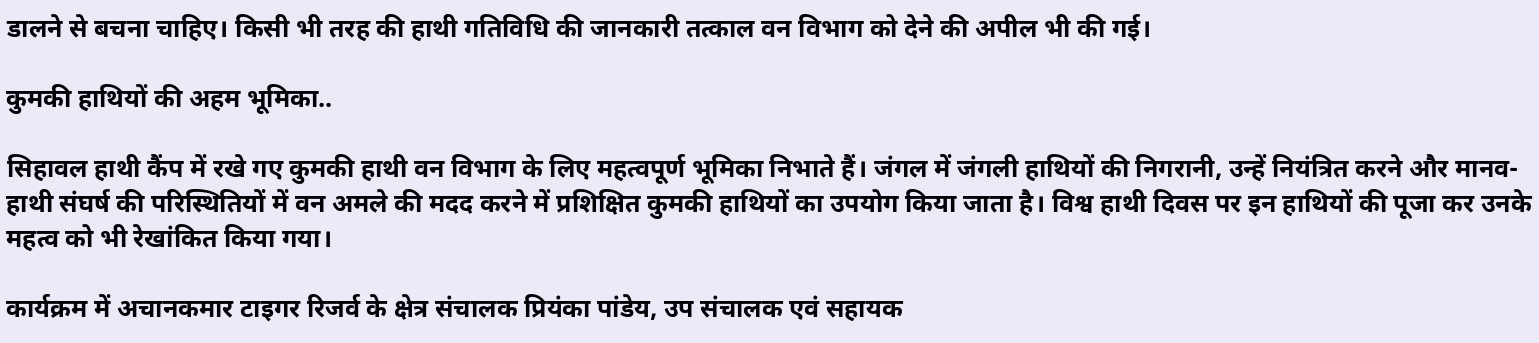डालने से बचना चाहिए। किसी भी तरह की हाथी गतिविधि की जानकारी तत्काल वन विभाग को देने की अपील भी की गई।

कुमकी हाथियों की अहम भूमिका..

सिहावल हाथी कैंप में रखे गए कुमकी हाथी वन विभाग के लिए महत्वपूर्ण भूमिका निभाते हैं। जंगल में जंगली हाथियों की निगरानी, उन्हें नियंत्रित करने और मानव-हाथी संघर्ष की परिस्थितियों में वन अमले की मदद करने में प्रशिक्षित कुमकी हाथियों का उपयोग किया जाता है। विश्व हाथी दिवस पर इन हाथियों की पूजा कर उनके महत्व को भी रेखांकित किया गया।

कार्यक्रम में अचानकमार टाइगर रिजर्व के क्षेत्र संचालक प्रियंका पांडेय, उप संचालक एवं सहायक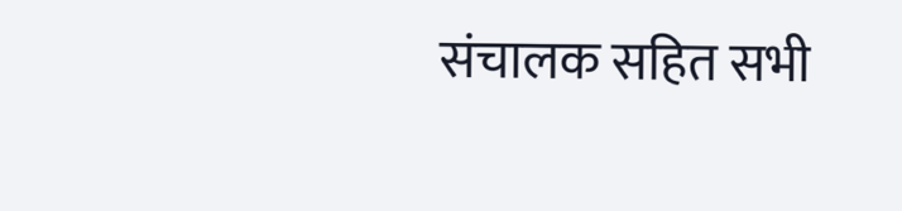संचालक सहित सभी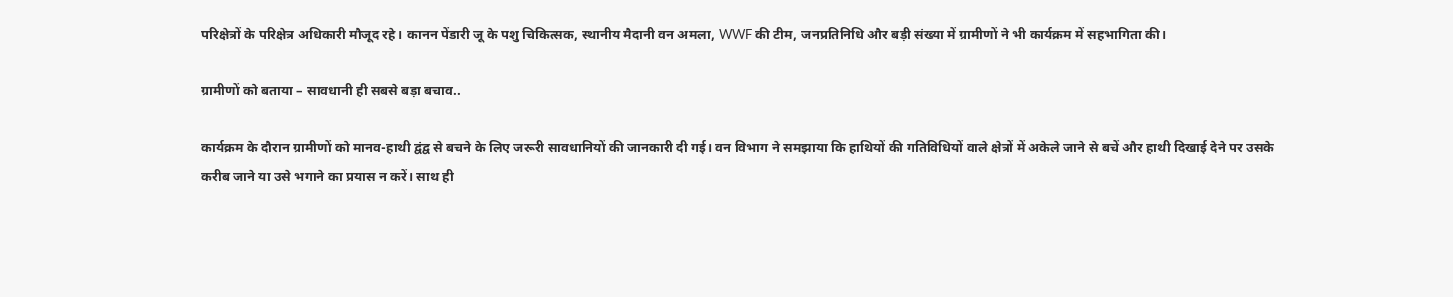परिक्षेत्रों के परिक्षेत्र अधिकारी मौजूद रहे। कानन पेंडारी जू के पशु चिकित्सक, स्थानीय मैदानी वन अमला, WWF की टीम, जनप्रतिनिधि और बड़ी संख्या में ग्रामीणों ने भी कार्यक्रम में सहभागिता की।

ग्रामीणों को बताया – सावधानी ही सबसे बड़ा बचाव..

कार्यक्रम के दौरान ग्रामीणों को मानव-हाथी द्वंद्व से बचने के लिए जरूरी सावधानियों की जानकारी दी गई। वन विभाग ने समझाया कि हाथियों की गतिविधियों वाले क्षेत्रों में अकेले जाने से बचें और हाथी दिखाई देने पर उसके करीब जाने या उसे भगाने का प्रयास न करें। साथ ही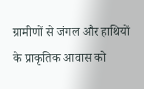ग्रामीणों से जंगल और हाथियों के प्राकृतिक आवास को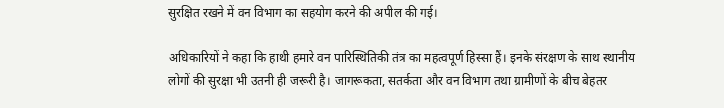सुरक्षित रखने में वन विभाग का सहयोग करने की अपील की गई।

अधिकारियों ने कहा कि हाथी हमारे वन पारिस्थितिकी तंत्र का महत्वपूर्ण हिस्सा हैं। इनके संरक्षण के साथ स्थानीय लोगों की सुरक्षा भी उतनी ही जरूरी है। जागरूकता, सतर्कता और वन विभाग तथा ग्रामीणों के बीच बेहतर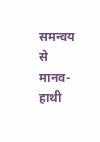समन्वय से मानव-हाथी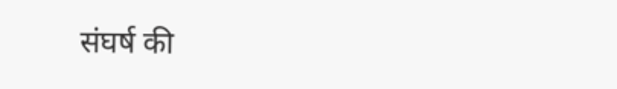संघर्ष की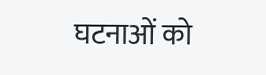घटनाओं को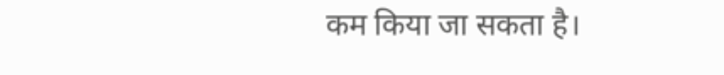कम किया जा सकता है।